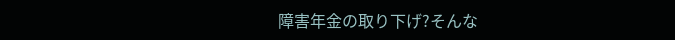障害年金の取り下げ?そんな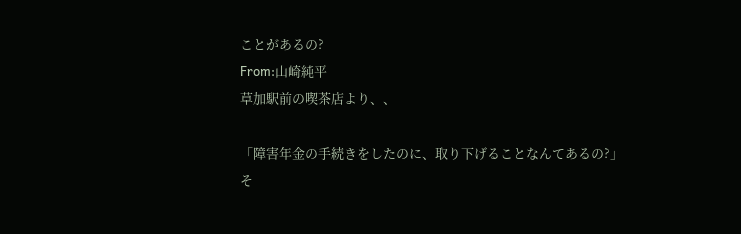ことがあるの?
From:山崎純平
草加駅前の喫茶店より、、

「障害年金の手続きをしたのに、取り下げることなんてあるの?」
そ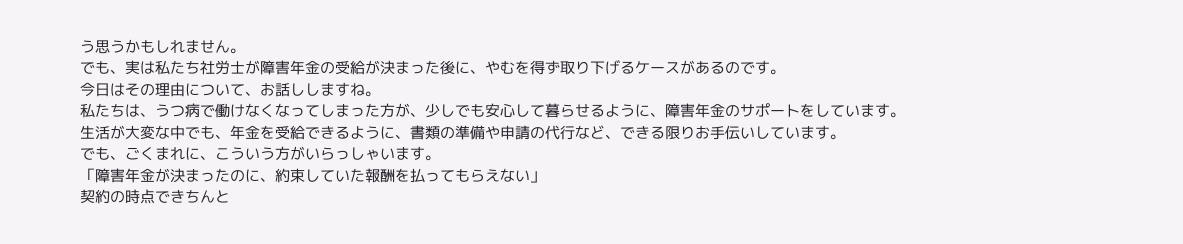う思うかもしれません。
でも、実は私たち社労士が障害年金の受給が決まった後に、やむを得ず取り下げるケースがあるのです。
今日はその理由について、お話ししますね。
私たちは、うつ病で働けなくなってしまった方が、少しでも安心して暮らせるように、障害年金のサポートをしています。
生活が大変な中でも、年金を受給できるように、書類の準備や申請の代行など、できる限りお手伝いしています。
でも、ごくまれに、こういう方がいらっしゃいます。
「障害年金が決まったのに、約束していた報酬を払ってもらえない」
契約の時点できちんと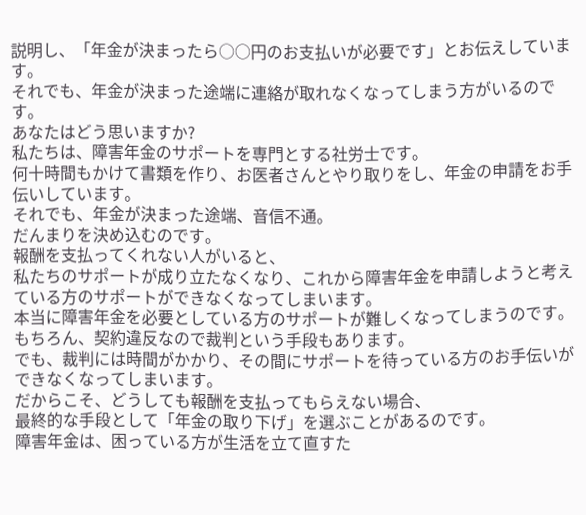説明し、「年金が決まったら○○円のお支払いが必要です」とお伝えしています。
それでも、年金が決まった途端に連絡が取れなくなってしまう方がいるのです。
あなたはどう思いますか?
私たちは、障害年金のサポートを専門とする社労士です。
何十時間もかけて書類を作り、お医者さんとやり取りをし、年金の申請をお手伝いしています。
それでも、年金が決まった途端、音信不通。
だんまりを決め込むのです。
報酬を支払ってくれない人がいると、
私たちのサポートが成り立たなくなり、これから障害年金を申請しようと考えている方のサポートができなくなってしまいます。
本当に障害年金を必要としている方のサポートが難しくなってしまうのです。
もちろん、契約違反なので裁判という手段もあります。
でも、裁判には時間がかかり、その間にサポートを待っている方のお手伝いができなくなってしまいます。
だからこそ、どうしても報酬を支払ってもらえない場合、
最終的な手段として「年金の取り下げ」を選ぶことがあるのです。
障害年金は、困っている方が生活を立て直すた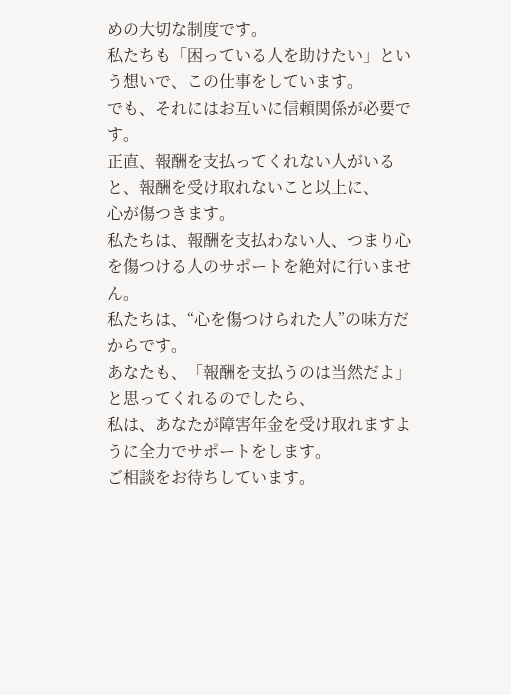めの大切な制度です。
私たちも「困っている人を助けたい」という想いで、この仕事をしています。
でも、それにはお互いに信頼関係が必要です。
正直、報酬を支払ってくれない人がいると、報酬を受け取れないこと以上に、
心が傷つきます。
私たちは、報酬を支払わない人、つまり心を傷つける人のサポートを絶対に行いません。
私たちは、“心を傷つけられた人”の味方だからです。
あなたも、「報酬を支払うのは当然だよ」と思ってくれるのでしたら、
私は、あなたが障害年金を受け取れますように全力でサポートをします。
ご相談をお待ちしています。